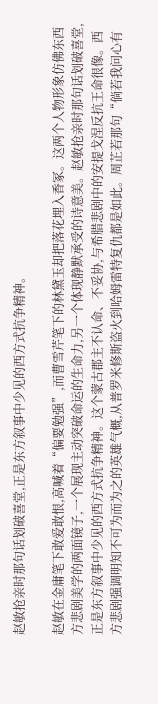赵敏抢亲时那句话划破喜堂,正是东方叙事中少见的西方式抗争精神。

赵敏在金庸笔下敢爱敢恨,高喊着“偏要勉强”,而曹雪芹笔下的林黛玉却把落花埋入香冢。这两个人物形象仿佛东西方悲剧美学的两面镜子,一个展现主动突破命运的生命力,另一个体现静默承受的诗意美。赵敏抢亲时那句话划破喜堂,正是东方叙事中少见的西方式抗争精神。这个蒙古郡主不认命、不妥协,与希腊悲剧中的安提戈涅反抗王命很像。西方悲剧强调明知不可为而为之的英雄气概,从普罗米修斯盗火到哈姆雷特复仇都是如此。周芷若那句“倘若我问心有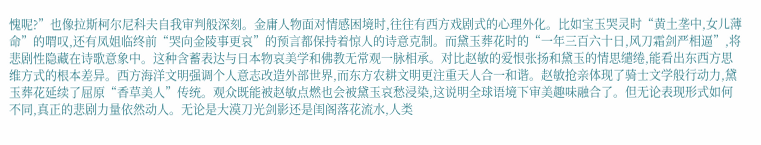愧呢?”也像拉斯柯尔尼科夫自我审判般深刻。金庸人物面对情感困境时,往往有西方戏剧式的心理外化。比如宝玉哭灵时“黄土垄中,女儿薄命”的喟叹,还有凤姐临终前“哭向金陵事更哀”的预言都保持着惊人的诗意克制。而黛玉葬花时的“一年三百六十日,风刀霜剑严相逼”,将悲剧性隐藏在诗歌意象中。这种含蓄表达与日本物哀美学和佛教无常观一脉相承。对比赵敏的爱恨张扬和黛玉的情思缱绻,能看出东西方思维方式的根本差异。西方海洋文明强调个人意志改造外部世界,而东方农耕文明更注重天人合一和谐。赵敏抢亲体现了骑士文学般行动力,黛玉葬花延续了屈原“香草美人”传统。观众既能被赵敏点燃也会被黛玉哀愁浸染,这说明全球语境下审美趣味融合了。但无论表现形式如何不同,真正的悲剧力量依然动人。无论是大漠刀光剑影还是闺阁落花流水,人类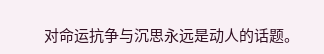对命运抗争与沉思永远是动人的话题。